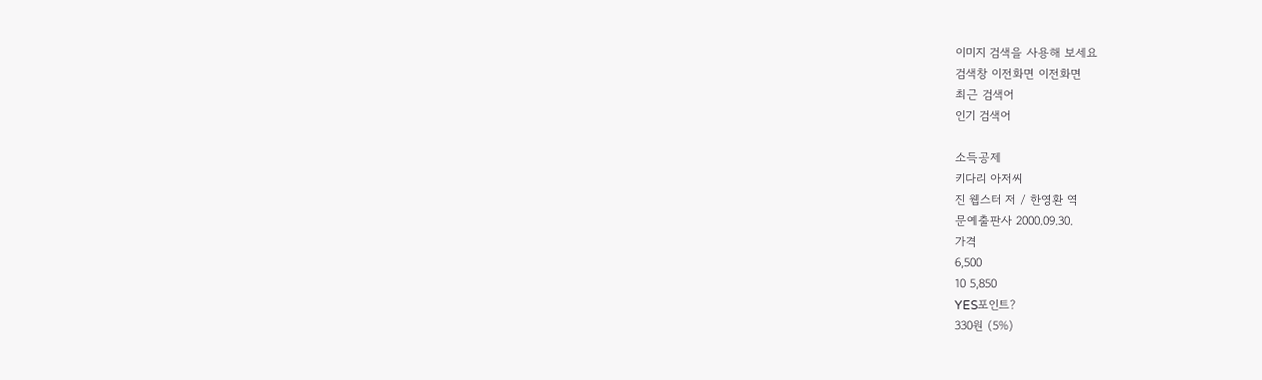이미지 검색을 사용해 보세요
검색창 이전화면 이전화면
최근 검색어
인기 검색어

소득공제
키다리 아저씨
진 웹스터 저 / 한영환 역
문예출판사 2000.09.30.
가격
6,500
10 5,850
YES포인트?
330원 (5%)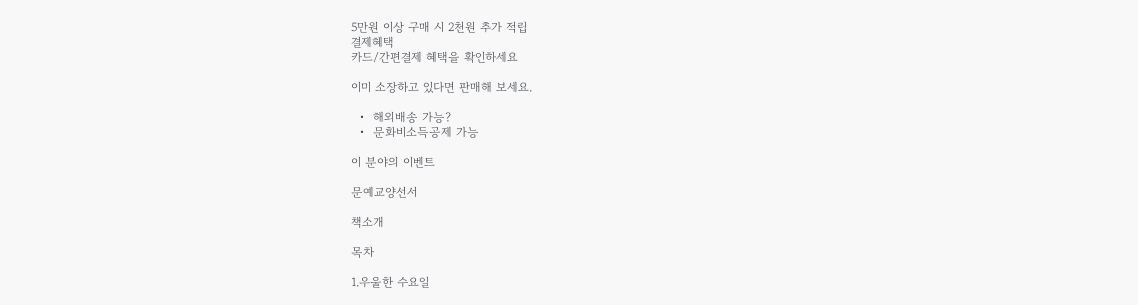5만원 이상 구매 시 2천원 추가 적립
결제혜택
카드/간편결제 혜택을 확인하세요

이미 소장하고 있다면 판매해 보세요.

  •  해외배송 가능?
  •  문화비소득공제 가능

이 분야의 이벤트

문예교양선서

책소개

목차

1.우울한 수요일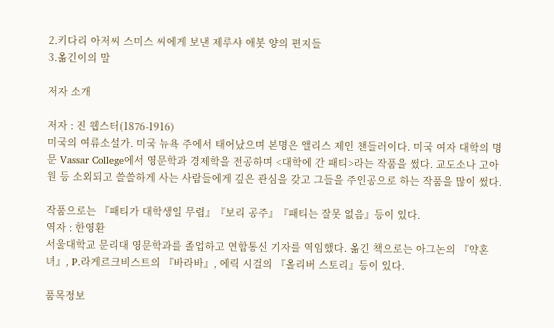2.키다리 아저씨 스미스 씨에게 보낸 제루샤 애봇 양의 편지들
3.옮긴이의 말

저자 소개

저자 : 진 웹스터(1876-1916)
미국의 여류소설가. 미국 뉴욕 주에서 태어났으며 본명은 앨리스 제인 챈들러이다. 미국 여자 대학의 명문 Vassar College에서 영문학과 경제학을 전공하며 <대학에 간 패티>라는 작품을 썼다. 교도소나 고아원 등 소외되고 쓸쓸하게 사는 사람들에게 깊은 관심을 갖고 그들을 주인공으로 하는 작품을 많이 썼다.

작품으로는 『패티가 대학생일 무렵』『보리 공주』『패티는 잘못 없음』등이 있다.
역자 : 한영환
서울대학교 문리대 영문학과를 졸업하고 연합통신 기자를 역임했다. 옮긴 책으로는 아그논의 『약혼녀』, P.라게르크비스트의 『바라바』, 에릭 시걸의 『올리버 스토리』등이 있다.

품목정보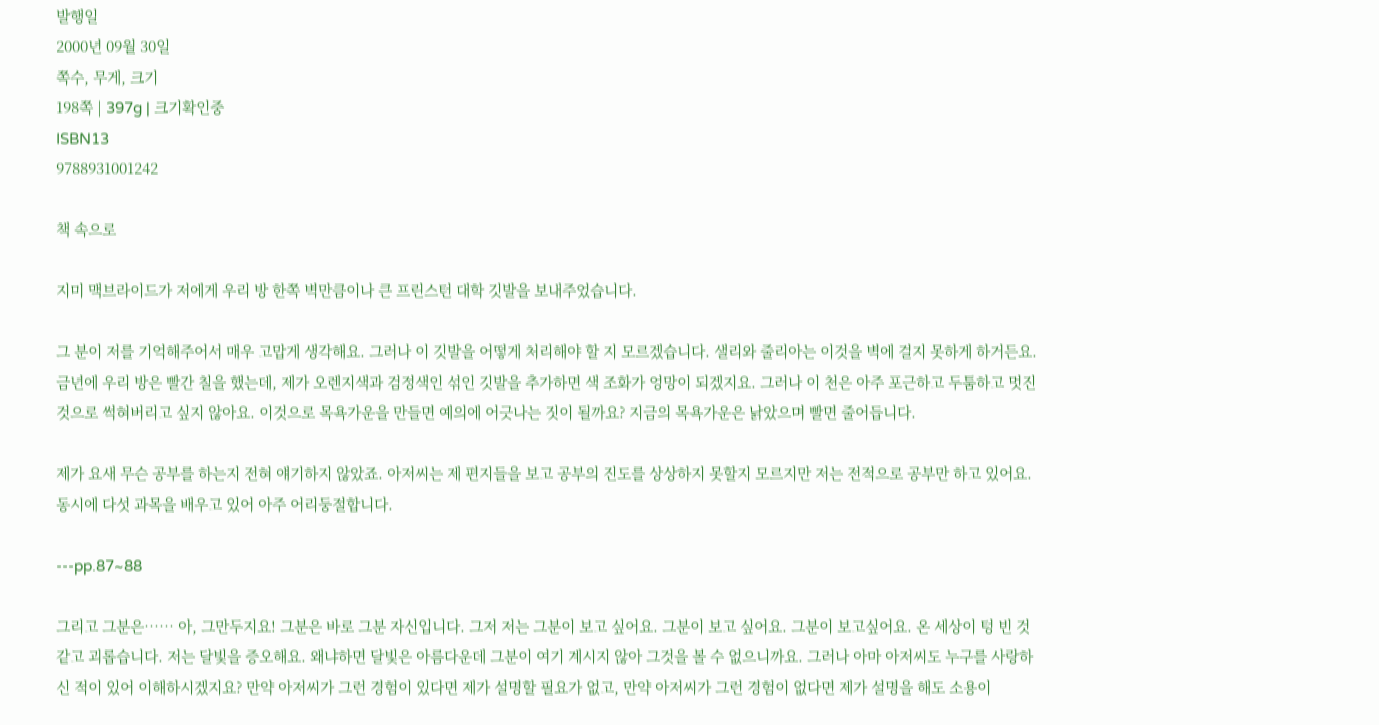발행일
2000년 09월 30일
쪽수, 무게, 크기
198쪽 | 397g | 크기확인중
ISBN13
9788931001242

책 속으로

지미 맥브라이드가 저에게 우리 방 한쪽 벽만큼이나 큰 프린스턴 대학 깃발을 보내주었습니다.

그 분이 저를 기억해주어서 매우 고맙게 생각해요. 그러나 이 깃발을 어떻게 처리해야 할 지 모르겠습니다. 샐리와 줄리아는 이것을 벽에 걸지 못하게 하거든요. 금년에 우리 방은 빨간 칠을 했는데, 제가 오렌지색과 검정색인 섞인 깃발을 추가하면 색 조화가 엉망이 되겠지요. 그러나 이 천은 아주 포근하고 두툼하고 멋진 것으로 썩혀버리고 싶지 않아요. 이것으로 목욕가운을 만들면 예의에 어긋나는 짓이 될까요? 지금의 목욕가운은 낡았으며 빨면 줄어듭니다.

제가 요새 무슨 공부를 하는지 전혀 얘기하지 않았죠. 아저씨는 제 편지들을 보고 공부의 진도를 상상하지 못할지 모르지만 저는 전적으로 공부만 하고 있어요. 동시에 다섯 과목을 배우고 있어 아주 어리둥절합니다.

---pp.87~88

그리고 그분은…… 아, 그만두지요! 그분은 바로 그분 자신입니다. 그저 저는 그분이 보고 싶어요. 그분이 보고 싶어요. 그분이 보고싶어요. 온 세상이 텅 빈 것 같고 괴롭습니다. 저는 달빛을 증오해요. 왜냐하면 달빛은 아름다운데 그분이 여기 계시지 않아 그것을 볼 수 없으니까요. 그러나 아마 아저씨도 누구를 사랑하신 적이 있어 이해하시겠지요? 만약 아저씨가 그런 경험이 있다면 제가 설명할 필요가 없고, 만약 아저씨가 그런 경험이 없다면 제가 설명을 해도 소용이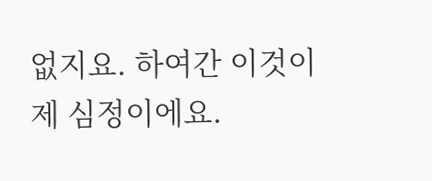없지요. 하여간 이것이 제 심정이에요.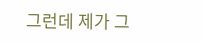그런데 제가 그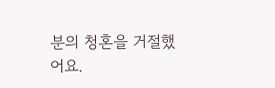분의 청혼을 거절했어요.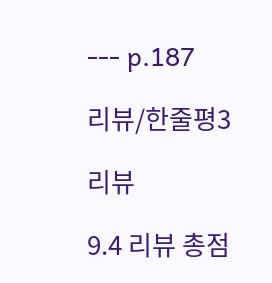--- p.187

리뷰/한줄평3

리뷰

9.4 리뷰 총점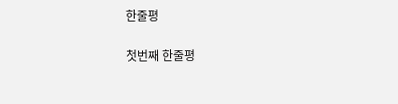한줄평

첫번째 한줄평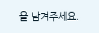을 남겨주세요.